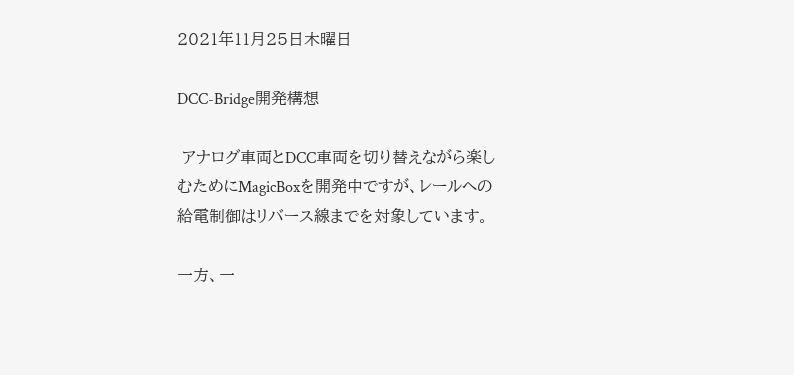2021年11月25日木曜日

DCC-Bridge開発構想

 アナログ車両とDCC車両を切り替えながら楽しむためにMagicBoxを開発中ですが、レールへの給電制御はリバース線までを対象しています。

一方、一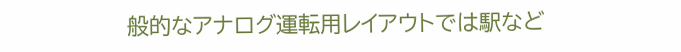般的なアナログ運転用レイアウトでは駅など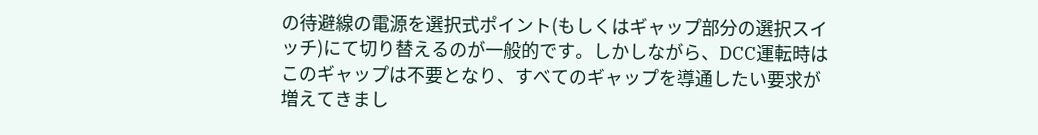の待避線の電源を選択式ポイント(もしくはギャップ部分の選択スイッチ)にて切り替えるのが一般的です。しかしながら、DCC運転時はこのギャップは不要となり、すべてのギャップを導通したい要求が増えてきまし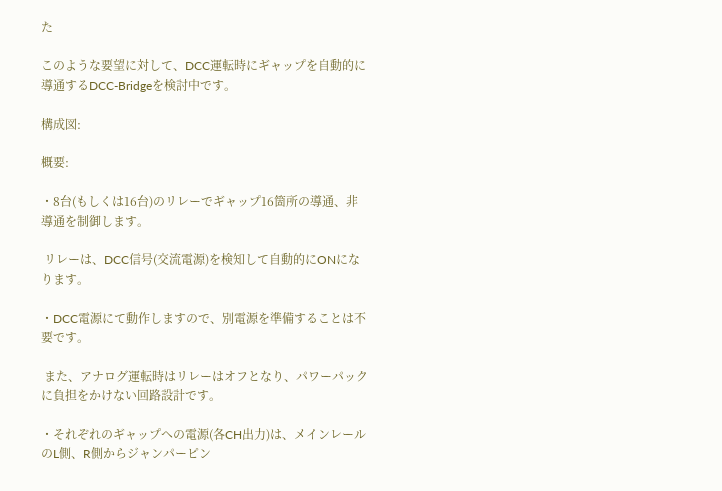た

このような要望に対して、DCC運転時にギャップを自動的に導通するDCC-Bridgeを検討中です。

構成図:

概要:

・8台(もしくは16台)のリレーでギャップ16箇所の導通、非導通を制御します。

 リレーは、DCC信号(交流電源)を検知して自動的にONになります。

・DCC電源にて動作しますので、別電源を準備することは不要です。

 また、アナログ運転時はリレーはオフとなり、パワーパックに負担をかけない回路設計です。

・それぞれのギャップへの電源(各CH出力)は、メインレールのL側、R側からジャンパーピン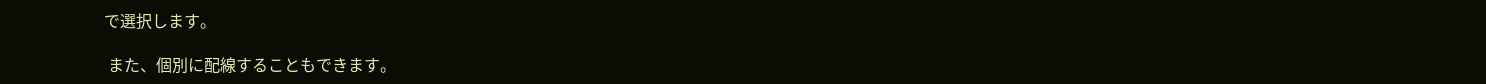で選択します。

 また、個別に配線することもできます。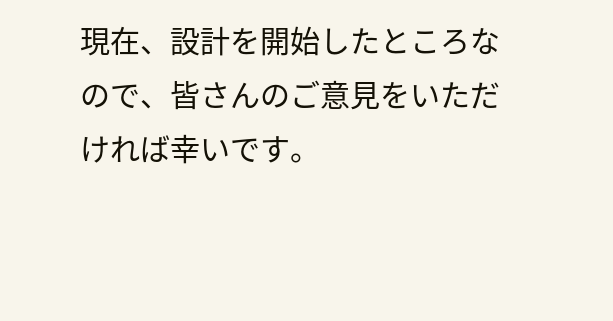現在、設計を開始したところなので、皆さんのご意見をいただければ幸いです。